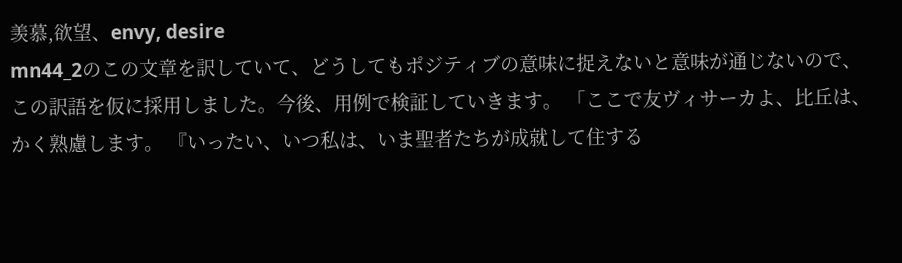羡慕,欲望、envy, desire
mn44_2のこの文章を訳していて、どうしてもポジティブの意味に捉えないと意味が通じないので、この訳語を仮に採用しました。今後、用例で検証していきます。 「ここで友ヴィサーカよ、比丘は、かく熟慮します。 『いったい、いつ私は、いま聖者たちが成就して住する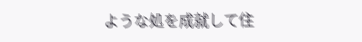ような処を成就して住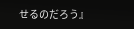せるのだろう』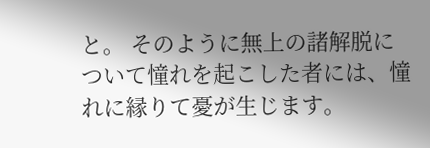と。 そのように無上の諸解脱について憧れを起こした者には、憧れに縁りて憂が生じます。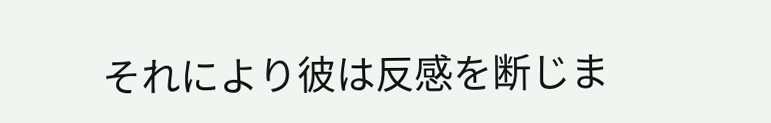それにより彼は反感を断じま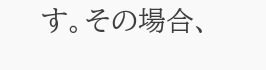す。その場合、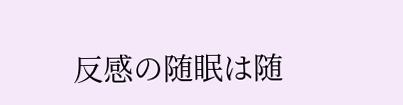反感の随眠は随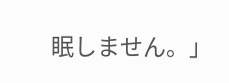眠しません。」